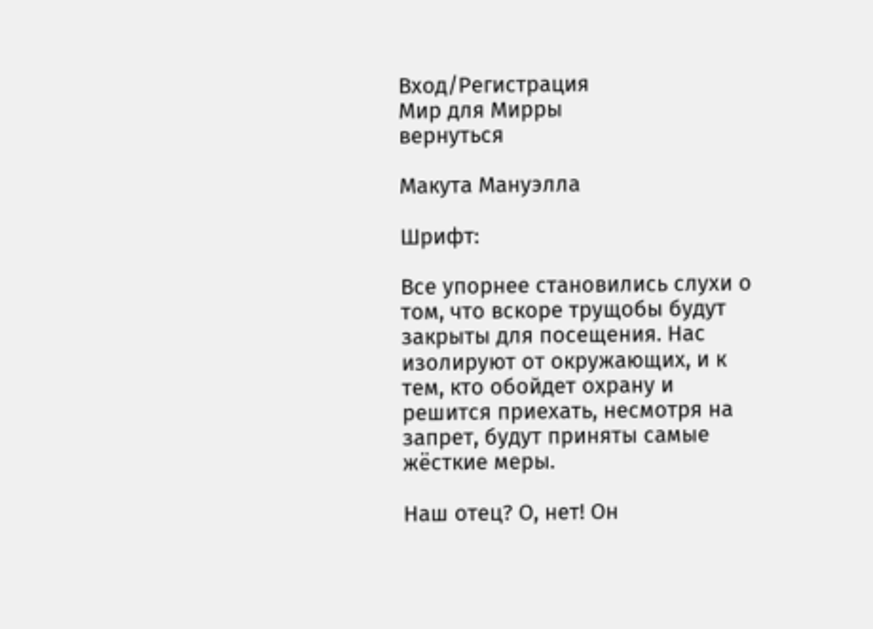Вход/Регистрация
Мир для Мирры
вернуться

Макута Мануэлла

Шрифт:

Все упорнее становились слухи о том, что вскоре трущобы будут закрыты для посещения. Нас изолируют от окружающих, и к тем, кто обойдет охрану и решится приехать, несмотря на запрет, будут приняты самые жёсткие меры.

Наш отец? О, нет! Он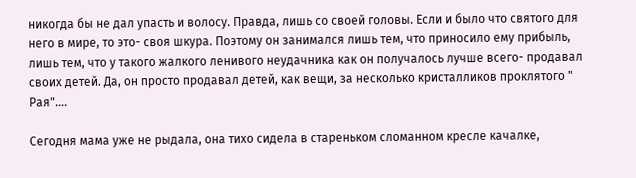никогда бы не дал упасть и волосу. Правда, лишь со своей головы. Если и было что святого для него в мире, то это- своя шкура. Поэтому он занимался лишь тем, что приносило ему прибыль, лишь тем, что у такого жалкого ленивого неудачника как он получалось лучше всего- продавал своих детей. Да, он просто продавал детей, как вещи, за несколько кристалликов проклятого " Рая"....

Сегодня мама уже не рыдала, она тихо сидела в стареньком сломанном кресле качалке,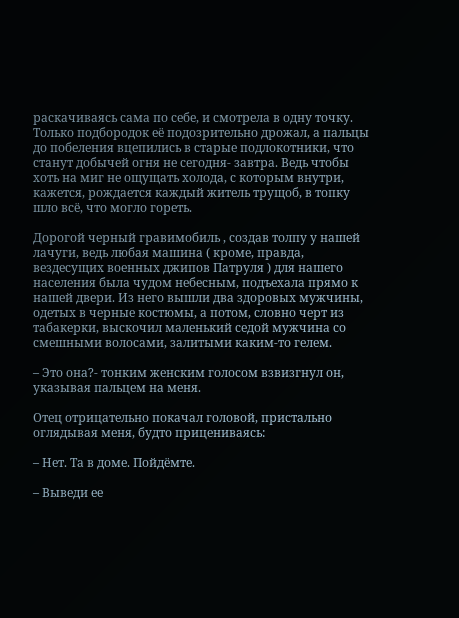раскачиваясь сама по себе, и смотрела в одну точку. Только подбородок её подозрительно дрожал, а пальцы до побеления вцепились в старые подлокотники, что станут добычей огня не сегодня- завтра. Ведь чтобы хоть на миг не ощущать холода, с которым внутри, кажется, рождается каждый житель трущоб, в топку шло всё, что могло гореть.

Дорогой черный гравимобиль , создав толпу у нашей лачуги, ведь любая машина ( кроме, правда, вездесущих военных джипов Патруля ) для нашего населения была чудом небесным, подъехала прямо к нашей двери. Из него вышли два здоровых мужчины, одетых в черные костюмы, а потом, словно черт из табакерки, выскочил маленький седой мужчина со смешными волосами, залитыми каким-то гелем.

– Это она?- тонким женским голосом взвизгнул он, указывая пальцем на меня.

Отец отрицательно покачал головой, пристально оглядывая меня, будто прицениваясь:

– Нет. Та в доме. Пойдёмте.

– Выведи ее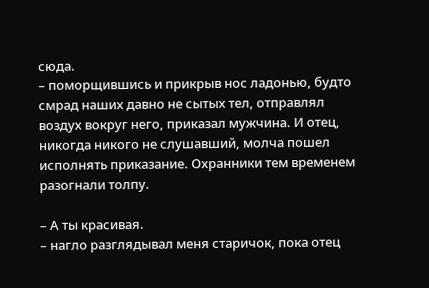сюда.
– поморщившись и прикрыв нос ладонью, будто смрад наших давно не сытых тел, отправлял воздух вокруг него, приказал мужчина. И отец, никогда никого не слушавший, молча пошел исполнять приказание. Охранники тем временем разогнали толпу.

– А ты красивая.
– нагло разглядывал меня старичок, пока отец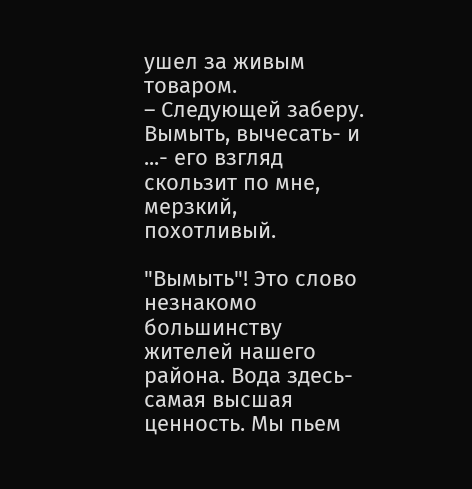ушел за живым товаром.
– Следующей заберу. Вымыть, вычесать- и ...- его взгляд скользит по мне, мерзкий, похотливый.

"Вымыть"! Это слово незнакомо большинству жителей нашего района. Вода здесь- самая высшая ценность. Мы пьем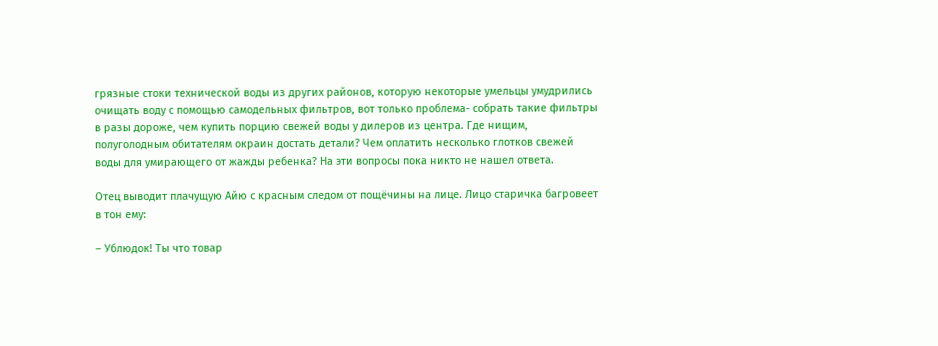грязные стоки технической воды из других районов, которую некоторые умельцы умудрились очищать воду с помощью самодельных фильтров, вот только проблема- собрать такие фильтры в разы дороже, чем купить порцию свежей воды у дилеров из центра. Где нищим, полуголодным обитателям окраин достать детали? Чем оплатить несколько глотков свежей воды для умирающего от жажды ребенка? На эти вопросы пока никто не нашел ответа.

Отец выводит плачущую Айю с красным следом от пощёчины на лице. Лицо старичка багровеет в тон ему:

– Ублюдок! Ты что товар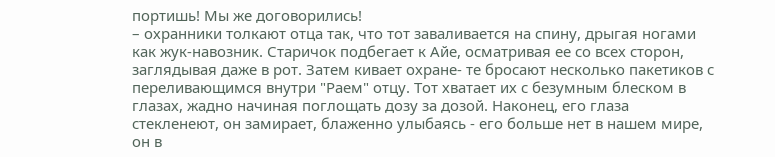портишь! Мы же договорились!
– охранники толкают отца так, что тот заваливается на спину, дрыгая ногами как жук-навозник. Старичок подбегает к Айе, осматривая ее со всех сторон, заглядывая даже в рот. Затем кивает охране- те бросают несколько пакетиков с переливающимся внутри "Раем" отцу. Тот хватает их с безумным блеском в глазах, жадно начиная поглощать дозу за дозой. Наконец, его глаза стекленеют, он замирает, блаженно улыбаясь - его больше нет в нашем мире, он в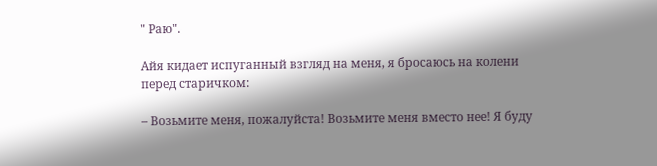" Раю".

Айя кидает испуганный взгляд на меня, я бросаюсь на колени перед старичком:

– Возьмите меня, пожалуйста! Возьмите меня вместо нее! Я буду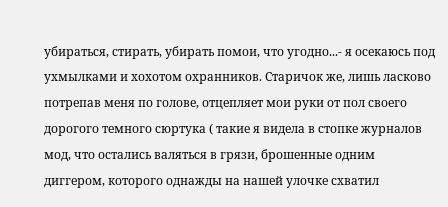убираться, стирать, убирать помои, что угодно...- я осекаюсь под ухмылками и хохотом охранников. Старичок же, лишь ласково потрепав меня по голове, отцепляет мои руки от пол своего дорогого темного сюртука ( такие я видела в стопке журналов мод, что остались валяться в грязи, брошенные одним диггером, которого однажды на нашей улочке схватил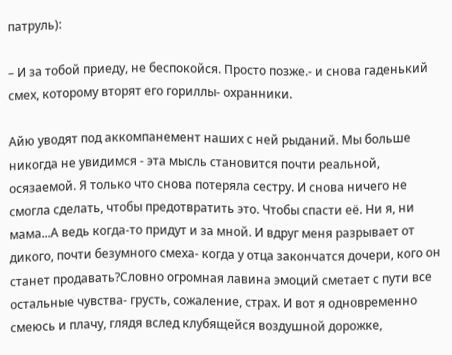патруль):

– И за тобой приеду, не беспокойся. Просто позже.- и снова гаденький смех, которому вторят его гориллы- охранники.

Айю уводят под аккомпанемент наших с ней рыданий. Мы больше никогда не увидимся - эта мысль становится почти реальной, осязаемой. Я только что снова потеряла сестру. И снова ничего не смогла сделать, чтобы предотвратить это. Чтобы спасти её. Ни я, ни мама...А ведь когда-то придут и за мной. И вдруг меня разрывает от дикого, почти безумного смеха- когда у отца закончатся дочери, кого он станет продавать?Словно огромная лавина эмоций сметает с пути все остальные чувства- грусть, сожаление, страх. И вот я одновременно смеюсь и плачу, глядя вслед клубящейся воздушной дорожке,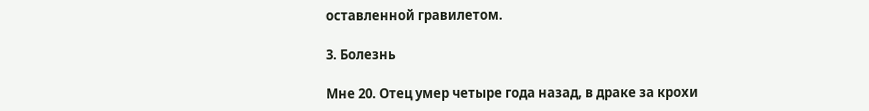оставленной гравилетом.

3. Болезнь

Мне 20. Отец умер четыре года назад, в драке за крохи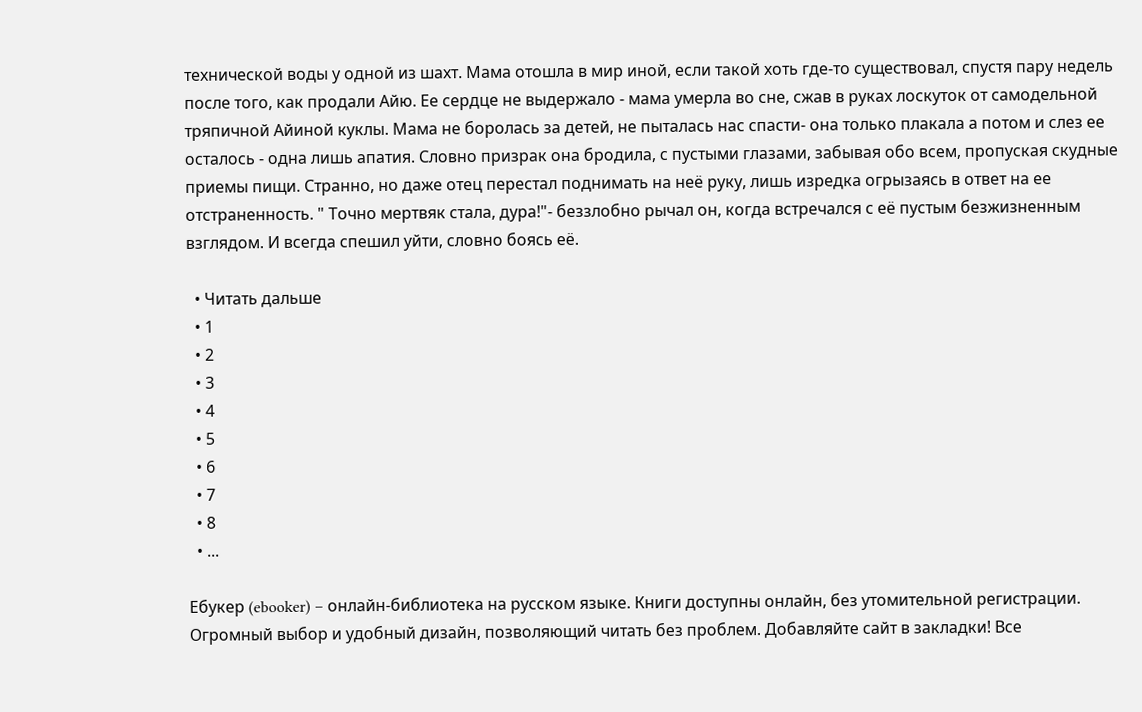технической воды у одной из шахт. Мама отошла в мир иной, если такой хоть где-то существовал, спустя пару недель после того, как продали Айю. Ее сердце не выдержало - мама умерла во сне, сжав в руках лоскуток от самодельной тряпичной Айиной куклы. Мама не боролась за детей, не пыталась нас спасти- она только плакала а потом и слез ее осталось - одна лишь апатия. Словно призрак она бродила, с пустыми глазами, забывая обо всем, пропуская скудные приемы пищи. Странно, но даже отец перестал поднимать на неё руку, лишь изредка огрызаясь в ответ на ее отстраненность. " Точно мертвяк стала, дура!"- беззлобно рычал он, когда встречался с её пустым безжизненным взглядом. И всегда спешил уйти, словно боясь её.

  • Читать дальше
  • 1
  • 2
  • 3
  • 4
  • 5
  • 6
  • 7
  • 8
  • ...

Ебукер (ebooker) – онлайн-библиотека на русском языке. Книги доступны онлайн, без утомительной регистрации. Огромный выбор и удобный дизайн, позволяющий читать без проблем. Добавляйте сайт в закладки! Все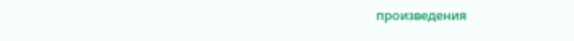произведения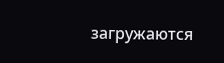загружаются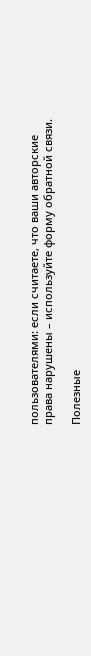пользователями: если считаете, что ваши авторские права нарушены – используйте форму обратной связи.

Полезные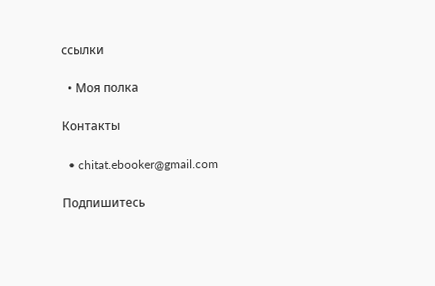ссылки

  • Моя полка

Контакты

  • chitat.ebooker@gmail.com

Подпишитесь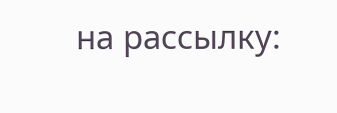на рассылку: